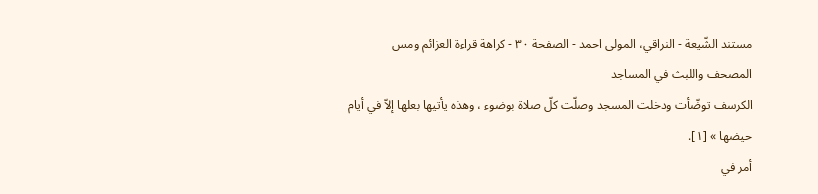مستند الشّيعة - النراقي، المولى احمد - الصفحة ٣٠ - كراهة قراءة العزائم ومس المصحف واللبث في المساجد
الكرسف توضّأت ودخلت المسجد وصلّت كلّ صلاة بوضوء ، وهذه يأتيها بعلها إلاّ في أيام حيضها » [١].
أمر في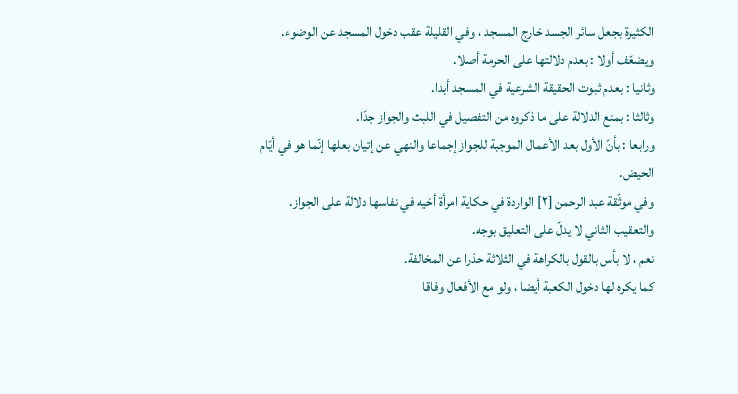الكثيرة بجعل سائر الجسد خارج المسجد ، وفي القليلة عقب دخول المسجد عن الوضوء.
ويضعّف أولا : بعدم دلالتها على الحرمة أصلا.
وثانيا : بعدم ثبوت الحقيقة الشرعية في المسجد أبدا.
وثالثا : بمنع الدلالة على ما ذكروه من التفصيل في اللبث والجواز جدّا.
ورابعا : بأنّ الأول بعد الأعمال الموجبة للجواز إجماعا والنهي عن إتيان بعلها إنّما هو في أيّام الحيض.
وفي موثّقة عبد الرحمن [٢] الواردة في حكاية امرأة أخيه في نفاسها دلالة على الجواز. والتعقيب الثاني لا يدلّ على التعليق بوجه.
نعم ، لا بأس بالقول بالكراهة في الثلاثة حذرا عن المخالفة.
كما يكره لها دخول الكعبة أيضا ، ولو مع الأفعال وفاقا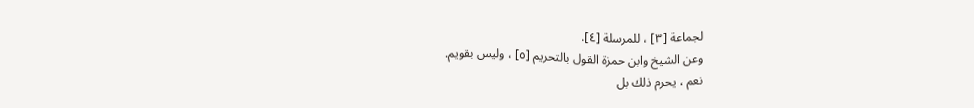لجماعة [٣] ، للمرسلة [٤].
وعن الشيخ وابن حمزة القول بالتحريم [٥] ، وليس بقويم.
نعم ، يحرم ذلك بل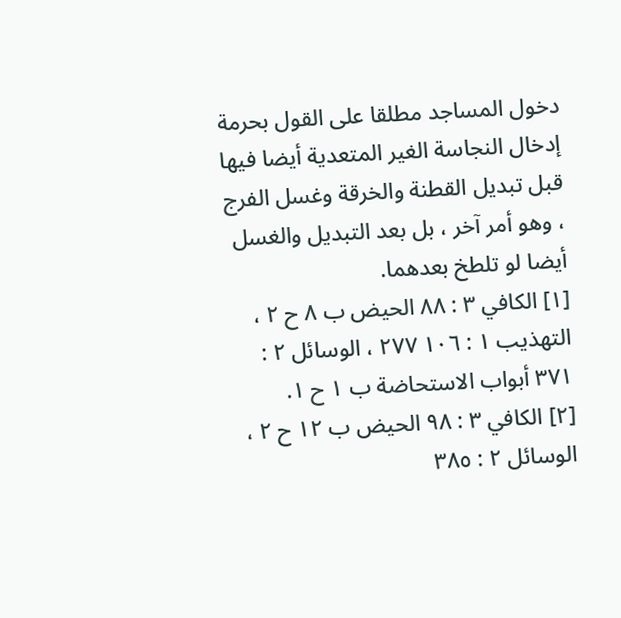دخول المساجد مطلقا على القول بحرمة إدخال النجاسة الغير المتعدية أيضا فيها قبل تبديل القطنة والخرقة وغسل الفرج ، وهو أمر آخر ، بل بعد التبديل والغسل أيضا لو تلطخ بعدهما.
[١] الكافي ٣ : ٨٨ الحيض ب ٨ ح ٢ ، التهذيب ١ : ١٠٦ ٢٧٧ ، الوسائل ٢ : ٣٧١ أبواب الاستحاضة ب ١ ح ١.
[٢] الكافي ٣ : ٩٨ الحيض ب ١٢ ح ٢ ، الوسائل ٢ : ٣٨٥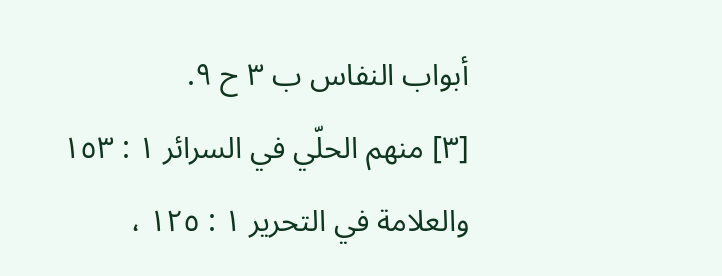أبواب النفاس ب ٣ ح ٩.
[٣] منهم الحلّي في السرائر ١ : ١٥٣ والعلامة في التحرير ١ : ١٢٥ ،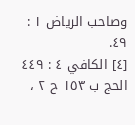وصاحب الرياض ١ : ٤٩.
[٤] الكافي ٤ : ٤٤٩ الحج ب ١٥٣ ح ٢ ،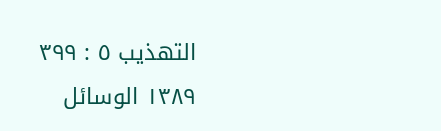التهذيب ٥ : ٣٩٩ ١٣٨٩ الوسائل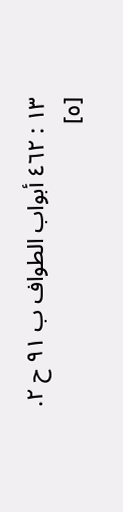١٣ : ٤٦٢ أبواب الطواف ب ٩١ ح ٢.
[٥]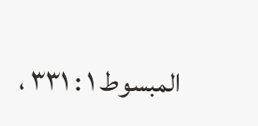المبسوط ١ : ٣٣١ ،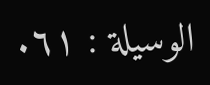الوسيلة : ٦١.